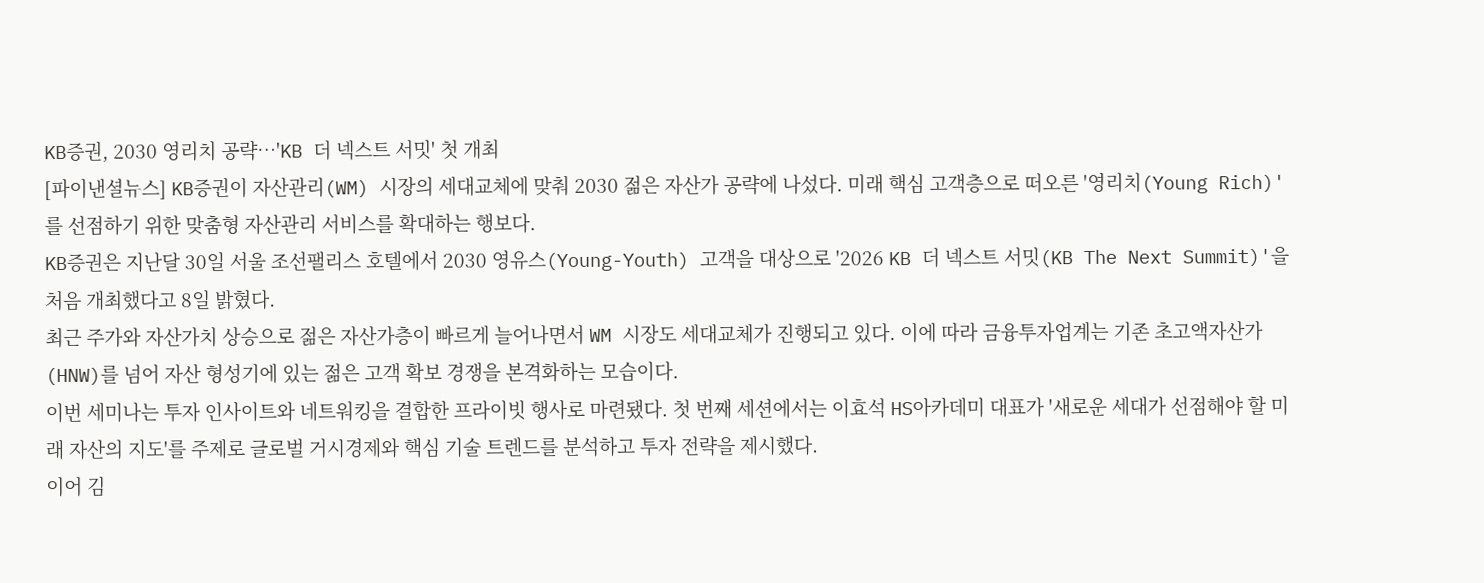KB증권, 2030 영리치 공략…'KB 더 넥스트 서밋' 첫 개최
[파이낸셜뉴스] KB증권이 자산관리(WM) 시장의 세대교체에 맞춰 2030 젊은 자산가 공략에 나섰다. 미래 핵심 고객층으로 떠오른 '영리치(Young Rich)'를 선점하기 위한 맞춤형 자산관리 서비스를 확대하는 행보다.
KB증권은 지난달 30일 서울 조선팰리스 호텔에서 2030 영유스(Young-Youth) 고객을 대상으로 '2026 KB 더 넥스트 서밋(KB The Next Summit)'을 처음 개최했다고 8일 밝혔다.
최근 주가와 자산가치 상승으로 젊은 자산가층이 빠르게 늘어나면서 WM 시장도 세대교체가 진행되고 있다. 이에 따라 금융투자업계는 기존 초고액자산가(HNW)를 넘어 자산 형성기에 있는 젊은 고객 확보 경쟁을 본격화하는 모습이다.
이번 세미나는 투자 인사이트와 네트워킹을 결합한 프라이빗 행사로 마련됐다. 첫 번째 세션에서는 이효석 HS아카데미 대표가 '새로운 세대가 선점해야 할 미래 자산의 지도'를 주제로 글로벌 거시경제와 핵심 기술 트렌드를 분석하고 투자 전략을 제시했다.
이어 김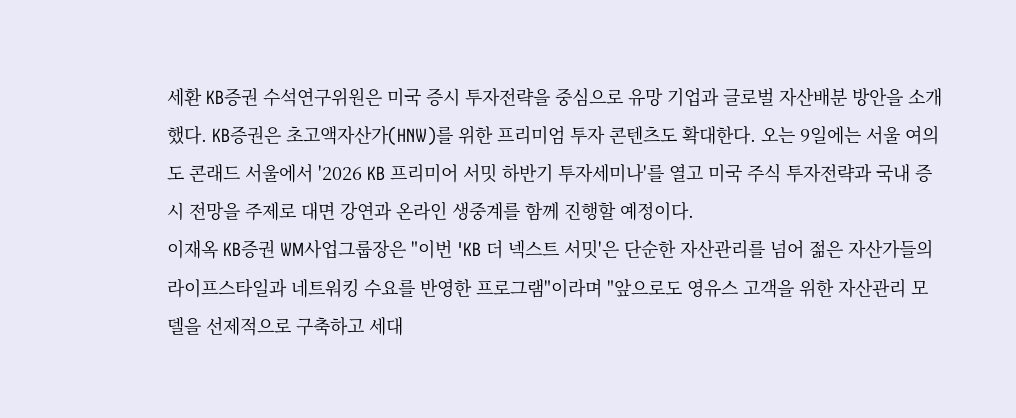세환 KB증권 수석연구위원은 미국 증시 투자전략을 중심으로 유망 기업과 글로벌 자산배분 방안을 소개했다. KB증권은 초고액자산가(HNW)를 위한 프리미엄 투자 콘텐츠도 확대한다. 오는 9일에는 서울 여의도 콘래드 서울에서 '2026 KB 프리미어 서밋 하반기 투자세미나'를 열고 미국 주식 투자전략과 국내 증시 전망을 주제로 대면 강연과 온라인 생중계를 함께 진행할 예정이다.
이재옥 KB증권 WM사업그룹장은 "이번 'KB 더 넥스트 서밋'은 단순한 자산관리를 넘어 젊은 자산가들의 라이프스타일과 네트워킹 수요를 반영한 프로그램"이라며 "앞으로도 영유스 고객을 위한 자산관리 모델을 선제적으로 구축하고 세대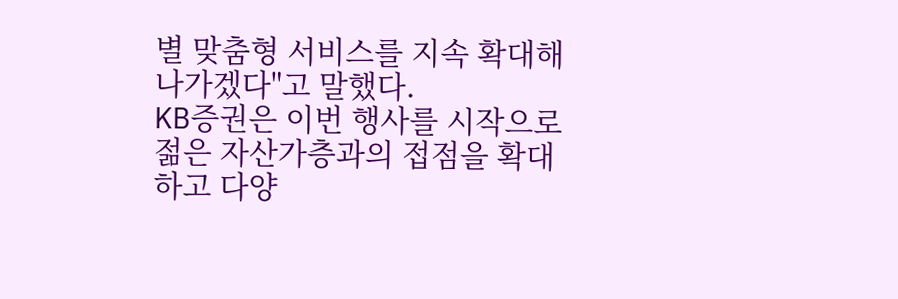별 맞춤형 서비스를 지속 확대해 나가겠다"고 말했다.
KB증권은 이번 행사를 시작으로 젊은 자산가층과의 접점을 확대하고 다양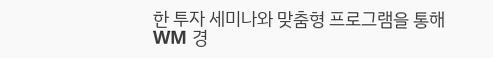한 투자 세미나와 맞춤형 프로그램을 통해 WM 경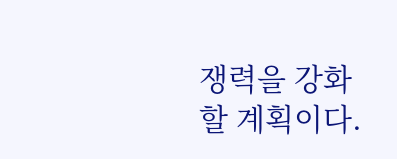쟁력을 강화할 계획이다.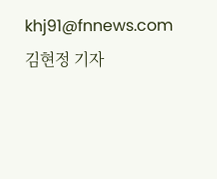khj91@fnnews.com 김현정 기자